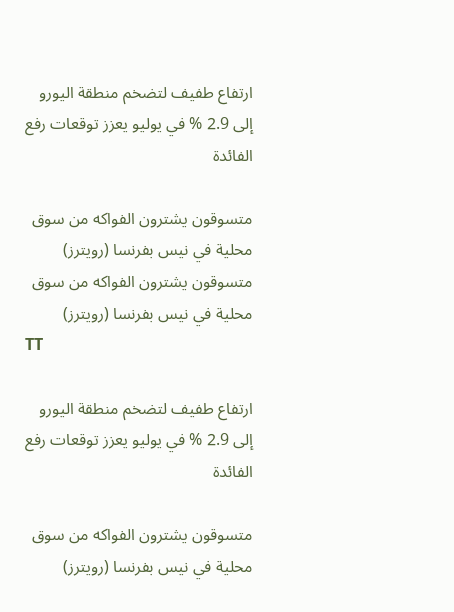ارتفاع طفيف لتضخم منطقة اليورو إلى 2.9 % في يوليو يعزز توقعات رفع الفائدة

متسوقون يشترون الفواكه من سوق محلية في نيس بفرنسا (رويترز)
متسوقون يشترون الفواكه من سوق محلية في نيس بفرنسا (رويترز)
TT

ارتفاع طفيف لتضخم منطقة اليورو إلى 2.9 % في يوليو يعزز توقعات رفع الفائدة

متسوقون يشترون الفواكه من سوق محلية في نيس بفرنسا (رويترز)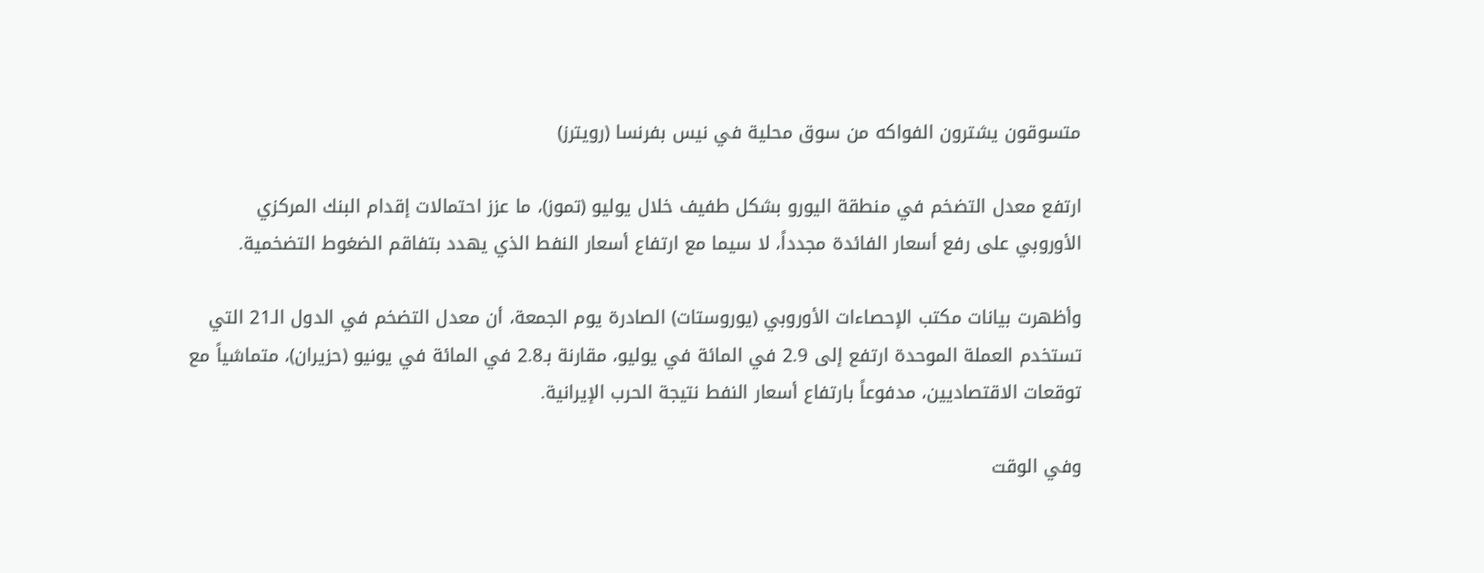متسوقون يشترون الفواكه من سوق محلية في نيس بفرنسا (رويترز)

ارتفع معدل التضخم في منطقة اليورو بشكل طفيف خلال يوليو (تموز)، ما عزز احتمالات إقدام البنك المركزي الأوروبي على رفع أسعار الفائدة مجدداً، لا سيما مع ارتفاع أسعار النفط الذي يهدد بتفاقم الضغوط التضخمية.

وأظهرت بيانات مكتب الإحصاءات الأوروبي (يوروستات) الصادرة يوم الجمعة، أن معدل التضخم في الدول الـ21 التي تستخدم العملة الموحدة ارتفع إلى 2.9 في المائة في يوليو، مقارنة بـ2.8 في المائة في يونيو (حزيران)، متماشياً مع توقعات الاقتصاديين، مدفوعاً بارتفاع أسعار النفط نتيجة الحرب الإيرانية.

وفي الوقت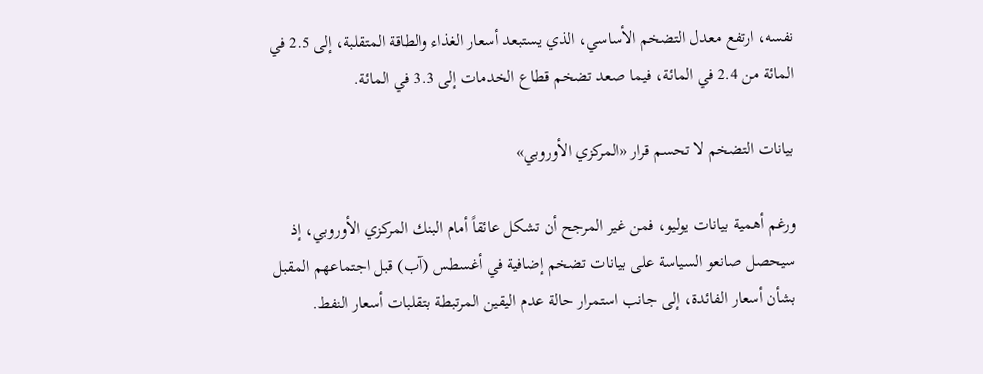نفسه، ارتفع معدل التضخم الأساسي، الذي يستبعد أسعار الغذاء والطاقة المتقلبة، إلى 2.5 في المائة من 2.4 في المائة، فيما صعد تضخم قطاع الخدمات إلى 3.3 في المائة.

بيانات التضخم لا تحسم قرار «المركزي الأوروبي»

ورغم أهمية بيانات يوليو، فمن غير المرجح أن تشكل عائقاً أمام البنك المركزي الأوروبي، إذ سيحصل صانعو السياسة على بيانات تضخم إضافية في أغسطس (آب) قبل اجتماعهم المقبل بشأن أسعار الفائدة، إلى جانب استمرار حالة عدم اليقين المرتبطة بتقلبات أسعار النفط.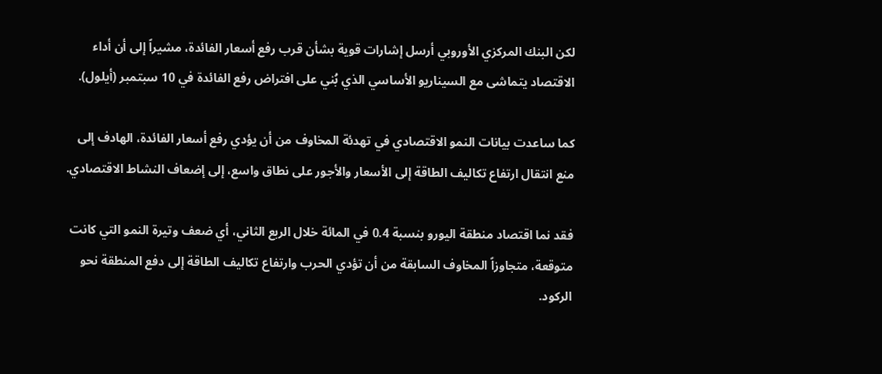لكن البنك المركزي الأوروبي أرسل إشارات قوية بشأن قرب رفع أسعار الفائدة، مشيراً إلى أن أداء الاقتصاد يتماشى مع السيناريو الأساسي الذي بُني على افتراض رفع الفائدة في 10 سبتمبر (أيلول).

كما ساعدت بيانات النمو الاقتصادي في تهدئة المخاوف من أن يؤدي رفع أسعار الفائدة، الهادف إلى منع انتقال ارتفاع تكاليف الطاقة إلى الأسعار والأجور على نطاق واسع، إلى إضعاف النشاط الاقتصادي.

فقد نما اقتصاد منطقة اليورو بنسبة 0.4 في المائة خلال الربع الثاني، أي ضعف وتيرة النمو التي كانت متوقعة، متجاوزاً المخاوف السابقة من أن تؤدي الحرب وارتفاع تكاليف الطاقة إلى دفع المنطقة نحو الركود.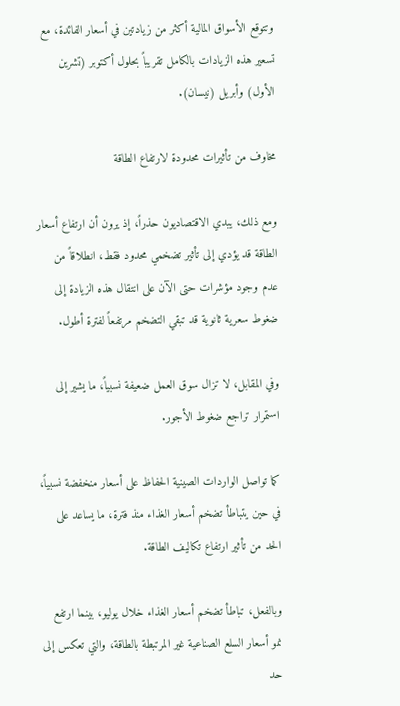وتتوقع الأسواق المالية أكثر من زيادتين في أسعار الفائدة، مع تسعير هذه الزيادات بالكامل تقريباً بحلول أكتوبر (تشرين الأول) وأبريل (نيسان).

مخاوف من تأثيرات محدودة لارتفاع الطاقة

ومع ذلك، يبدي الاقتصاديون حذراً، إذ يرون أن ارتفاع أسعار الطاقة قد يؤدي إلى تأثير تضخمي محدود فقط، انطلاقاً من عدم وجود مؤشرات حتى الآن على انتقال هذه الزيادة إلى ضغوط سعرية ثانوية قد تبقي التضخم مرتفعاً لفترة أطول.

وفي المقابل، لا تزال سوق العمل ضعيفة نسبياً، ما يشير إلى استمرار تراجع ضغوط الأجور.

كما تواصل الواردات الصينية الحفاظ على أسعار منخفضة نسبياً، في حين يتباطأ تضخم أسعار الغذاء منذ فترة، ما يساعد على الحد من تأثير ارتفاع تكاليف الطاقة.

وبالفعل، تباطأ تضخم أسعار الغذاء خلال يوليو، بينما ارتفع نمو أسعار السلع الصناعية غير المرتبطة بالطاقة، والتي تعكس إلى حد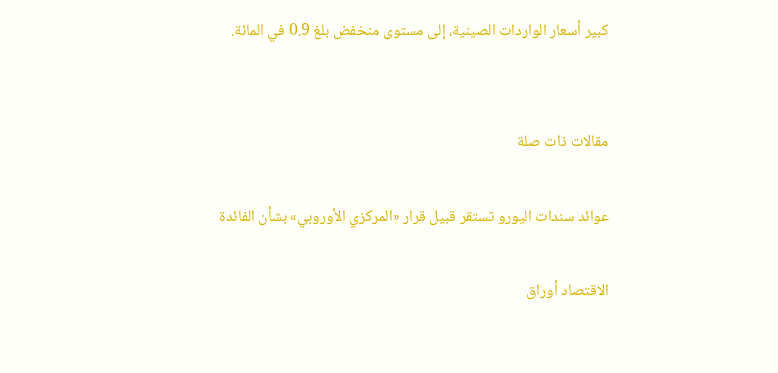كبير أسعار الواردات الصينية، إلى مستوى منخفض بلغ 0.9 في المائة.


مقالات ذات صلة

عوائد سندات اليورو تستقر قبيل قرار «المركزي الأوروبي» بشأن الفائدة

الاقتصاد أوراق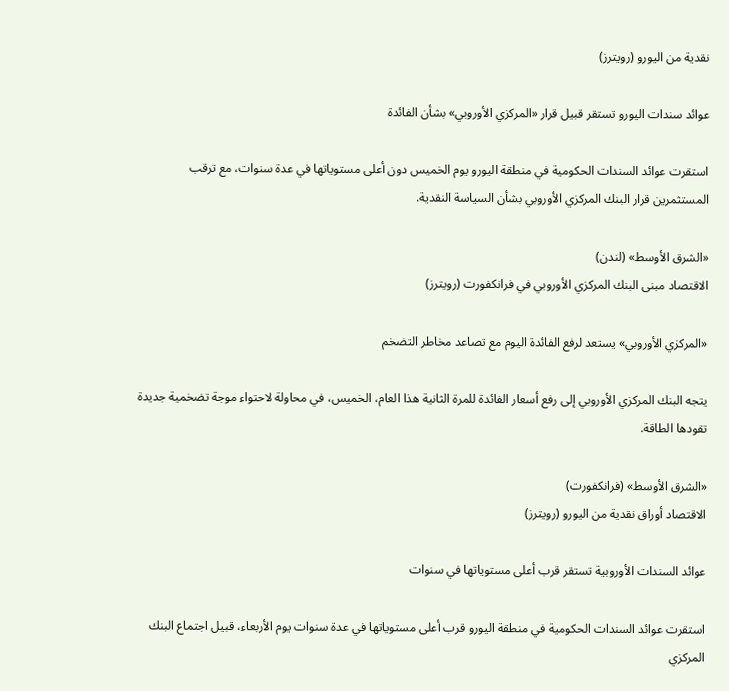نقدية من اليورو (رويترز)

عوائد سندات اليورو تستقر قبيل قرار «المركزي الأوروبي» بشأن الفائدة

استقرت عوائد السندات الحكومية في منطقة اليورو يوم الخميس دون أعلى مستوياتها في عدة سنوات، مع ترقب المستثمرين قرار البنك المركزي الأوروبي بشأن السياسة النقدية.

«الشرق الأوسط» (لندن)
الاقتصاد مبنى البنك المركزي الأوروبي في فرانكفورت (رويترز)

«المركزي الأوروبي» يستعد لرفع الفائدة اليوم مع تصاعد مخاطر التضخم

يتجه البنك المركزي الأوروبي إلى رفع أسعار الفائدة للمرة الثانية هذا العام، الخميس، في محاولة لاحتواء موجة تضخمية جديدة تقودها الطاقة.

«الشرق الأوسط» (فرانكفورت)
الاقتصاد أوراق نقدية من اليورو (رويترز)

عوائد السندات الأوروبية تستقر قرب أعلى مستوياتها في سنوات

استقرت عوائد السندات الحكومية في منطقة اليورو قرب أعلى مستوياتها في عدة سنوات يوم الأربعاء، قبيل اجتماع البنك المركزي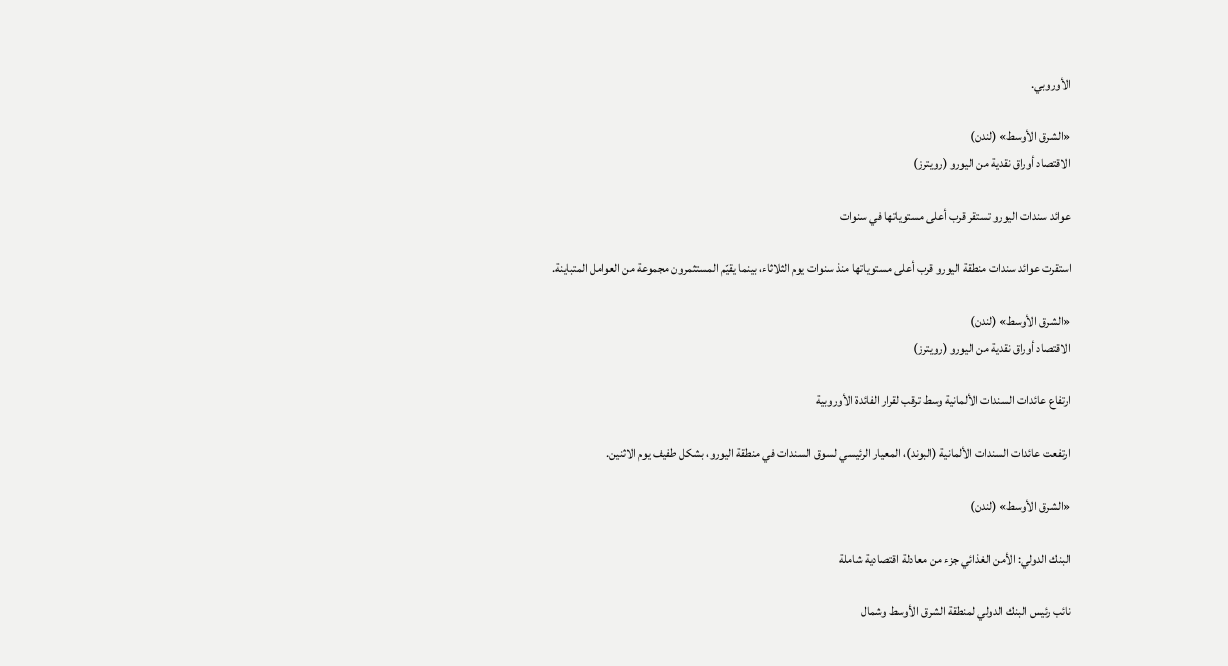الأوروبي.

«الشرق الأوسط» (لندن)
الاقتصاد أوراق نقدية من اليورو (رويترز)

عوائد سندات اليورو تستقر قرب أعلى مستوياتها في سنوات

استقرت عوائد سندات منطقة اليورو قرب أعلى مستوياتها منذ سنوات يوم الثلاثاء، بينما يقيّم المستثمرون مجموعة من العوامل المتباينة.

«الشرق الأوسط» (لندن)
الاقتصاد أوراق نقدية من اليورو (رويترز)

ارتفاع عائدات السندات الألمانية وسط ترقب لقرار الفائدة الأوروبية

ارتفعت عائدات السندات الألمانية (البوند)، المعيار الرئيسي لسوق السندات في منطقة اليورو، بشكل طفيف يوم الاثنين.

«الشرق الأوسط» (لندن)

البنك الدولي: الأمن الغذائي جزء من معادلة اقتصادية شاملة

نائب رئيس البنك الدولي لمنطقة الشرق الأوسط وشمال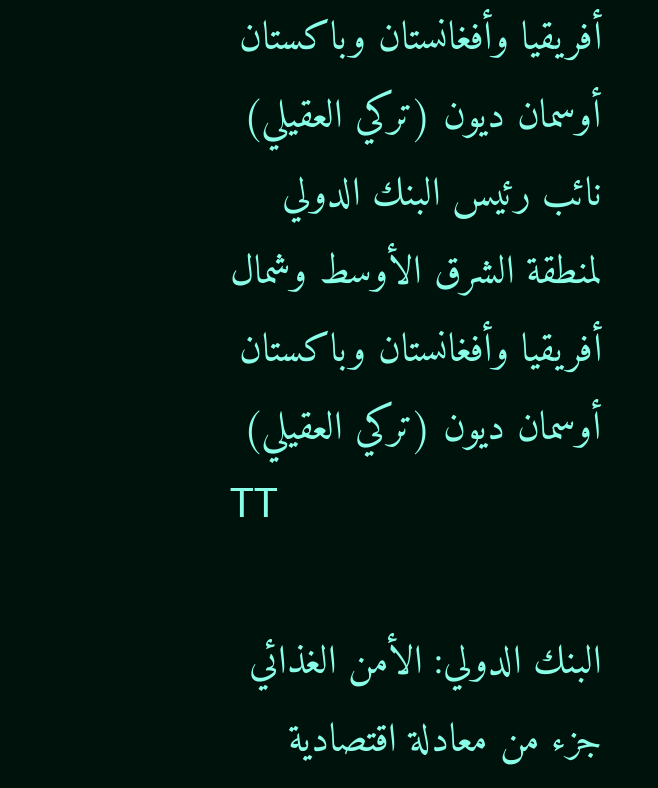أفريقيا وأفغانستان وباكستان أوسمان ديون (تركي العقيلي)
نائب رئيس البنك الدولي لمنطقة الشرق الأوسط وشمال أفريقيا وأفغانستان وباكستان أوسمان ديون (تركي العقيلي)
TT

البنك الدولي: الأمن الغذائي جزء من معادلة اقتصادية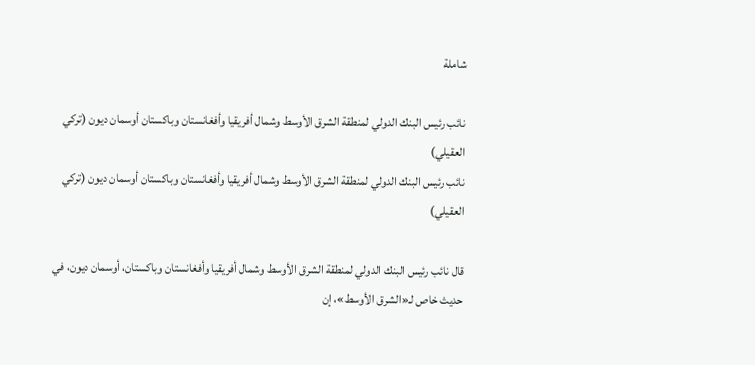شاملة

نائب رئيس البنك الدولي لمنطقة الشرق الأوسط وشمال أفريقيا وأفغانستان وباكستان أوسمان ديون (تركي العقيلي)
نائب رئيس البنك الدولي لمنطقة الشرق الأوسط وشمال أفريقيا وأفغانستان وباكستان أوسمان ديون (تركي العقيلي)

قال نائب رئيس البنك الدولي لمنطقة الشرق الأوسط وشمال أفريقيا وأفغانستان وباكستان، أوسمان ديون، في حديث خاص لـ«الشرق الأوسط»، إن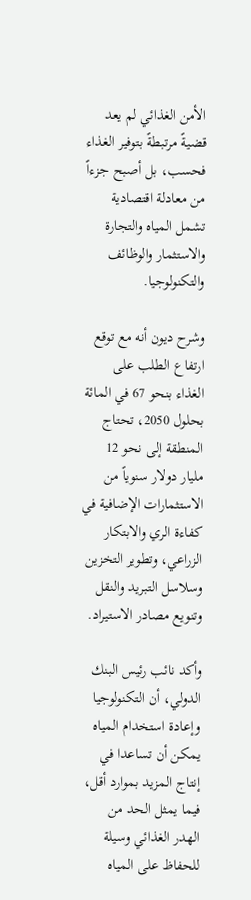الأمن الغذائي لم يعد قضيةً مرتبطةً بتوفير الغذاء فحسب، بل أصبح جزءاً من معادلة اقتصادية تشمل المياه والتجارة والاستثمار والوظائف والتكنولوجيا.

وشرح ديون أنه مع توقع ارتفاع الطلب على الغذاء بنحو 67 في المائة بحلول 2050، تحتاج المنطقة إلى نحو 12 مليار دولار سنوياً من الاستثمارات الإضافية في كفاءة الري والابتكار الزراعي، وتطوير التخزين وسلاسل التبريد والنقل وتنويع مصادر الاستيراد.

وأكد نائب رئيس البنك الدولي، أن التكنولوجيا وإعادة استخدام المياه يمكن أن تساعدا في إنتاج المزيد بموارد أقل، فيما يمثل الحد من الهدر الغذائي وسيلة للحفاظ على المياه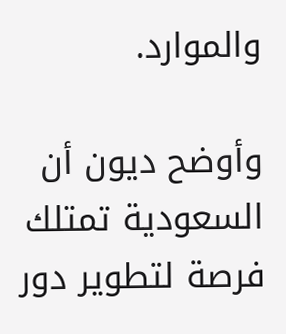والموارد.

وأوضح ديون أن السعودية تمتلك فرصة لتطوير دور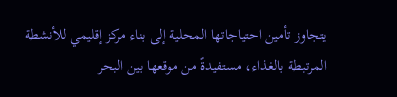يتجاوز تأمين احتياجاتها المحلية إلى بناء مركز إقليمي للأنشطة المرتبطة بالغذاء، مستفيدةً من موقعها بين البحر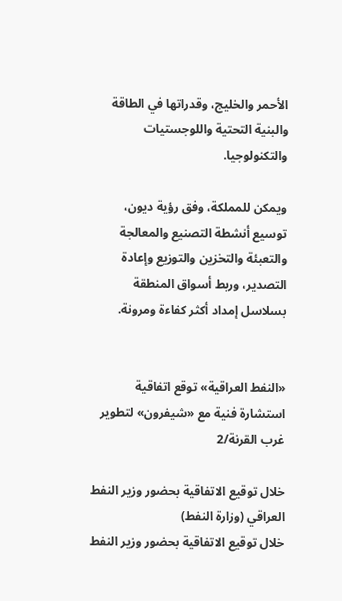الأحمر والخليج، وقدراتها في الطاقة والبنية التحتية واللوجستيات والتكنولوجيا.

ويمكن للمملكة، وفق رؤية ديون، توسيع أنشطة التصنيع والمعالجة والتعبئة والتخزين والتوزيع وإعادة التصدير، وربط أسواق المنطقة بسلاسل إمداد أكثر كفاءة ومرونة.


«النفط العراقية» توقع اتفاقية استشارة فنية مع «شيفرون» لتطوير غرب القرنة/2

خلال توقيع الاتفاقية بحضور وزير النفط العراقي (وزارة النفط)
خلال توقيع الاتفاقية بحضور وزير النفط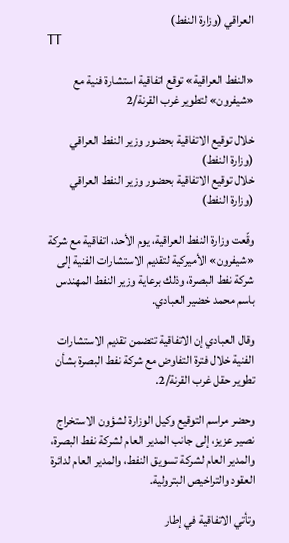العراقي (وزارة النفط)
TT

«النفط العراقية» توقع اتفاقية استشارة فنية مع «شيفرون» لتطوير غرب القرنة/2

خلال توقيع الاتفاقية بحضور وزير النفط العراقي (وزارة النفط)
خلال توقيع الاتفاقية بحضور وزير النفط العراقي (وزارة النفط)

وقّعت وزارة النفط العراقية، يوم الأحد، اتفاقية مع شركة «شيفرون» الأميركية لتقديم الاستشارات الفنية إلى شركة نفط البصرة، وذلك برعاية وزير النفط المهندس باسم محمد خضير العبادي.

وقال العبادي إن الاتفاقية تتضمن تقديم الاستشارات الفنية خلال فترة التفاوض مع شركة نفط البصرة بشأن تطوير حقل غرب القرنة/2.

وحضر مراسم التوقيع وكيل الوزارة لشؤون الاستخراج نصير عزيز، إلى جانب المدير العام لشركة نفط البصرة، والمدير العام لشركة تسويق النفط، والمدير العام لدائرة العقود والتراخيص البترولية.

وتأتي الاتفاقية في إطار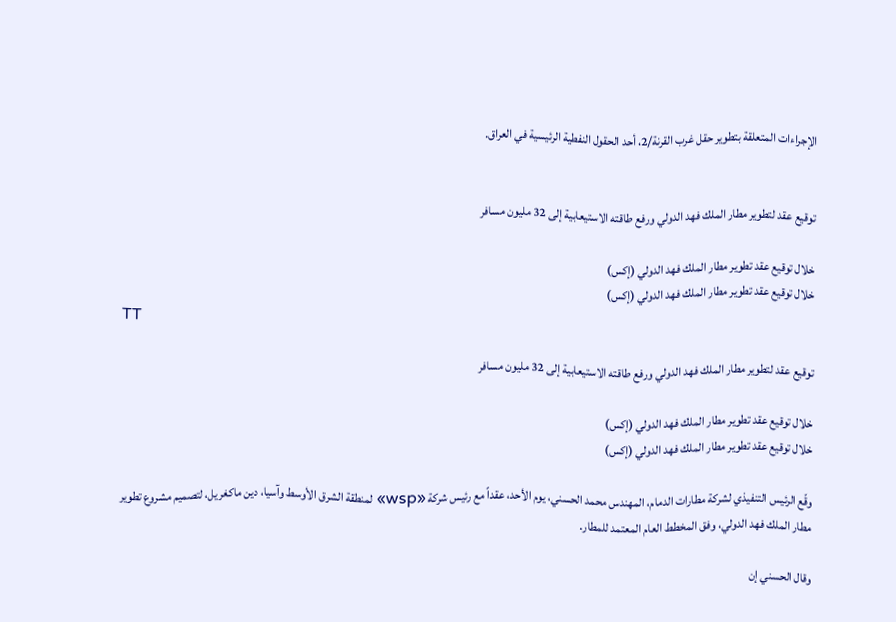الإجراءات المتعلقة بتطوير حقل غرب القرنة/2، أحد الحقول النفطية الرئيسية في العراق.


توقيع عقد لتطوير مطار الملك فهد الدولي ورفع طاقته الاستيعابية إلى 32 مليون مسافر

خلال توقيع عقد تطوير مطار الملك فهد الدولي (إكس)
خلال توقيع عقد تطوير مطار الملك فهد الدولي (إكس)
TT

توقيع عقد لتطوير مطار الملك فهد الدولي ورفع طاقته الاستيعابية إلى 32 مليون مسافر

خلال توقيع عقد تطوير مطار الملك فهد الدولي (إكس)
خلال توقيع عقد تطوير مطار الملك فهد الدولي (إكس)

وقّع الرئيس التنفيذي لشركة مطارات الدمام، المهندس محمد الحسني، يوم الأحد، عقداً مع رئيس شركة «wsp» لمنطقة الشرق الأوسط وآسيا، دين ماكغريل، لتصميم مشروع تطوير مطار الملك فهد الدولي، وفق المخطط العام المعتمد للمطار.

وقال الحسني إن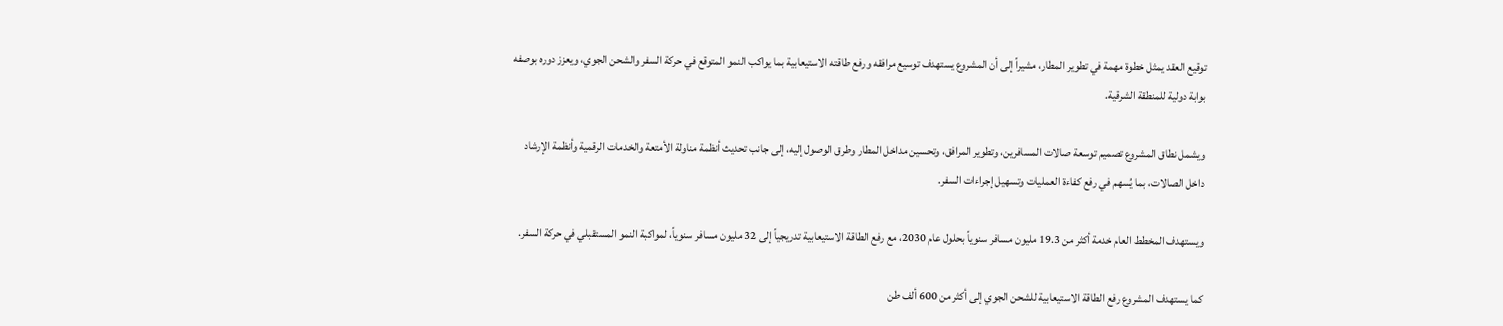توقيع العقد يمثل خطوة مهمة في تطوير المطار، مشيراً إلى أن المشروع يستهدف توسيع مرافقه ورفع طاقته الاستيعابية بما يواكب النمو المتوقع في حركة السفر والشحن الجوي، ويعزز دوره بوصفه بوابة دولية للمنطقة الشرقية.

ويشمل نطاق المشروع تصميم توسعة صالات المسافرين، وتطوير المرافق، وتحسين مداخل المطار وطرق الوصول إليه، إلى جانب تحديث أنظمة مناولة الأمتعة والخدمات الرقمية وأنظمة الإرشاد داخل الصالات، بما يُسهم في رفع كفاءة العمليات وتسهيل إجراءات السفر.

ويستهدف المخطط العام خدمة أكثر من 19.3 مليون مسافر سنوياً بحلول عام 2030، مع رفع الطاقة الاستيعابية تدريجياً إلى 32 مليون مسافر سنوياً، لمواكبة النمو المستقبلي في حركة السفر.

كما يستهدف المشروع رفع الطاقة الاستيعابية للشحن الجوي إلى أكثر من 600 ألف طن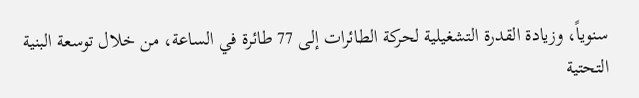سنوياً، وزيادة القدرة التشغيلية لحركة الطائرات إلى 77 طائرة في الساعة، من خلال توسعة البنية التحتية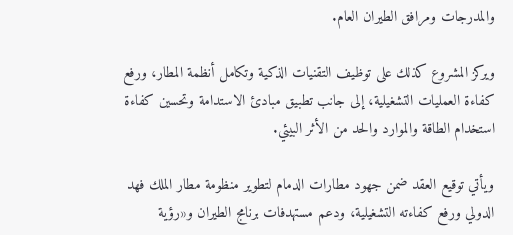والمدرجات ومرافق الطيران العام.

ويركز المشروع كذلك على توظيف التقنيات الذكية وتكامل أنظمة المطار، ورفع كفاءة العمليات التشغيلية، إلى جانب تطبيق مبادئ الاستدامة وتحسين كفاءة استخدام الطاقة والموارد والحد من الأثر البيئي.

ويأتي توقيع العقد ضمن جهود مطارات الدمام لتطوير منظومة مطار الملك فهد الدولي ورفع كفاءته التشغيلية، ودعم مستهدفات برنامج الطيران و«رؤية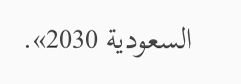السعودية 2030».